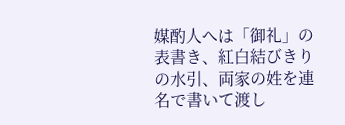媒酌人へは「御礼」の表書き、紅白結びきりの水引、両家の姓を連名で書いて渡し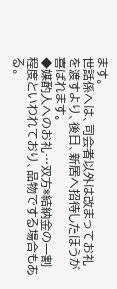ます。
世話係へは、司会者以外は改まってお礼を渡すより、後日、新居へ招待したほうが喜ばれます。
◆媒酌人へのお礼…双方*結納金の一割程度といわれており、品物でする場合もある。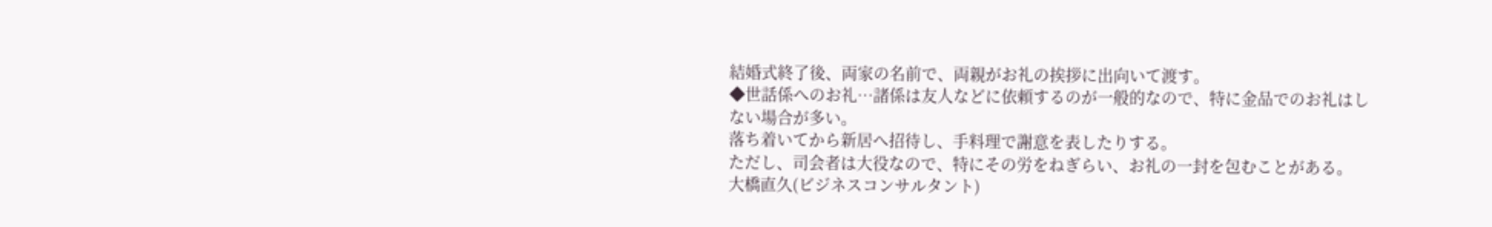結婚式終了後、両家の名前で、両親がお礼の挨拶に出向いて渡す。
◆世話係へのお礼…諸係は友人などに依頼するのが一般的なので、特に金品でのお礼はしない場合が多い。
落ち着いてから新居へ招待し、手料理で謝意を表したりする。
ただし、司会者は大役なので、特にその労をねぎらい、お礼の一封を包むことがある。
大橋直久(ビジネスコンサルタント)